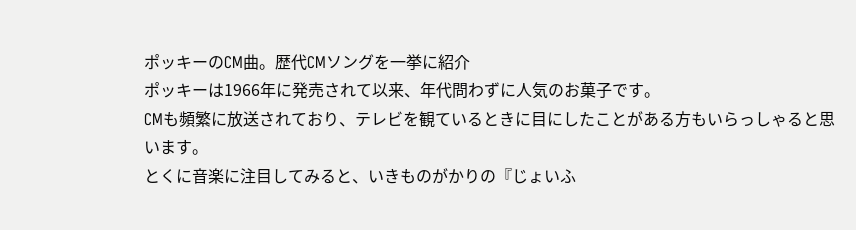ポッキーのCM曲。歴代CMソングを一挙に紹介
ポッキーは1966年に発売されて以来、年代問わずに人気のお菓子です。
CMも頻繁に放送されており、テレビを観ているときに目にしたことがある方もいらっしゃると思います。
とくに音楽に注目してみると、いきものがかりの『じょいふ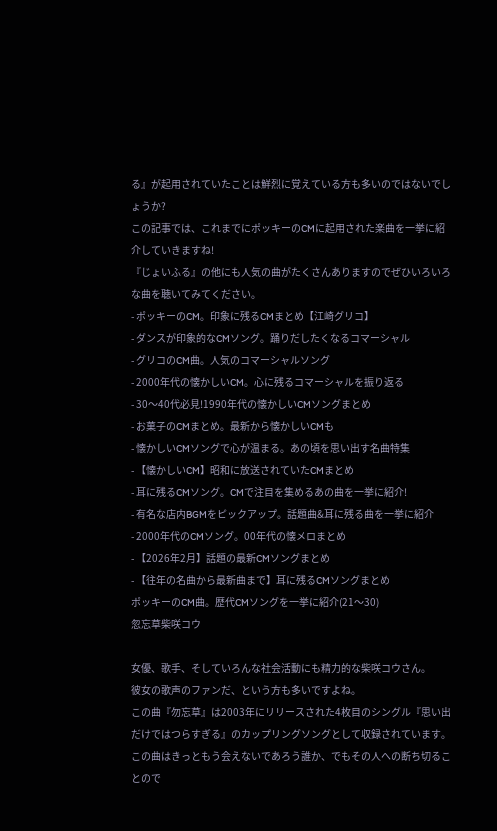る』が起用されていたことは鮮烈に覚えている方も多いのではないでしょうか?
この記事では、これまでにポッキーのCMに起用された楽曲を一挙に紹介していきますね!
『じょいふる』の他にも人気の曲がたくさんありますのでぜひいろいろな曲を聴いてみてください。
- ポッキーのCM。印象に残るCMまとめ【江崎グリコ】
- ダンスが印象的なCMソング。踊りだしたくなるコマーシャル
- グリコのCM曲。人気のコマーシャルソング
- 2000年代の懐かしいCM。心に残るコマーシャルを振り返る
- 30〜40代必見!1990年代の懐かしいCMソングまとめ
- お菓子のCMまとめ。最新から懐かしいCMも
- 懐かしいCMソングで心が温まる。あの頃を思い出す名曲特集
- 【懐かしいCM】昭和に放送されていたCMまとめ
- 耳に残るCMソング。CMで注目を集めるあの曲を一挙に紹介!
- 有名な店内BGMをピックアップ。話題曲&耳に残る曲を一挙に紹介
- 2000年代のCMソング。00年代の懐メロまとめ
- 【2026年2月】話題の最新CMソングまとめ
- 【往年の名曲から最新曲まで】耳に残るCMソングまとめ
ポッキーのCM曲。歴代CMソングを一挙に紹介(21〜30)
忽忘草柴咲コウ

女優、歌手、そしていろんな社会活動にも精力的な柴咲コウさん。
彼女の歌声のファンだ、という方も多いですよね。
この曲『勿忘草』は2003年にリリースされた4枚目のシングル『思い出だけではつらすぎる』のカップリングソングとして収録されています。
この曲はきっともう会えないであろう誰か、でもその人への断ち切ることので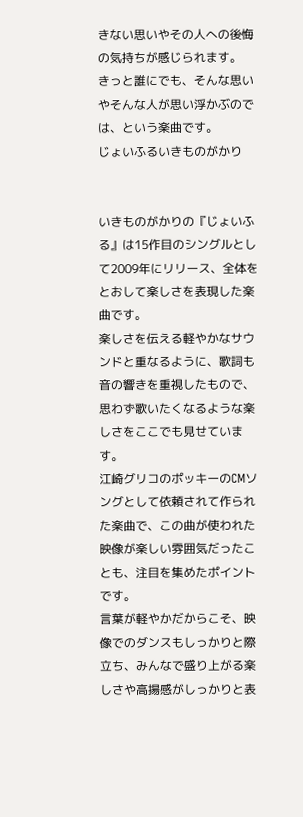きない思いやその人への後悔の気持ちが感じられます。
きっと誰にでも、そんな思いやそんな人が思い浮かぶのでは、という楽曲です。
じょいふるいきものがかり


いきものがかりの『じょいふる』は15作目のシングルとして2009年にリリース、全体をとおして楽しさを表現した楽曲です。
楽しさを伝える軽やかなサウンドと重なるように、歌詞も音の響きを重視したもので、思わず歌いたくなるような楽しさをここでも見せています。
江崎グリコのポッキーのCMソングとして依頼されて作られた楽曲で、この曲が使われた映像が楽しい雰囲気だったことも、注目を集めたポイントです。
言葉が軽やかだからこそ、映像でのダンスもしっかりと際立ち、みんなで盛り上がる楽しさや高揚感がしっかりと表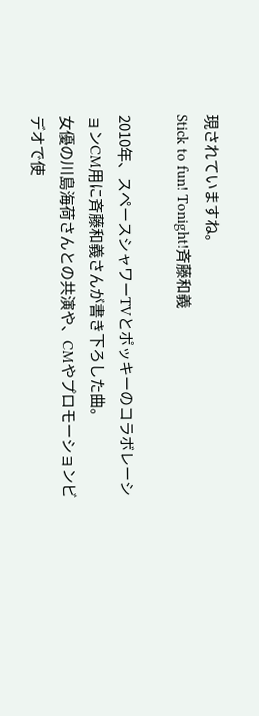現されていますね。
Stick to fun! Tonight!斉藤和義

2010年、スペースシャワーTVとポッキーのコラボレーションCM用に斉藤和義さんが書き下ろした曲。
女優の川島海荷さんとの共演や、CMやプロモーションビデオで使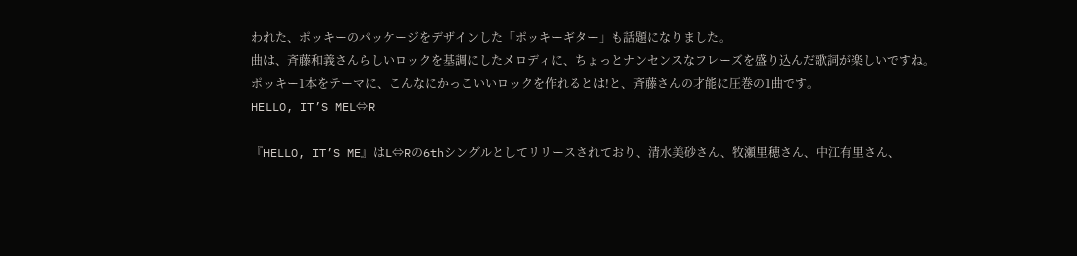われた、ポッキーのパッケージをデザインした「ポッキーギター」も話題になりました。
曲は、斉藤和義さんらしいロックを基調にしたメロディに、ちょっとナンセンスなフレーズを盛り込んだ歌詞が楽しいですね。
ポッキー1本をテーマに、こんなにかっこいいロックを作れるとは!と、斉藤さんの才能に圧巻の1曲です。
HELLO, IT’S MEL⇔R

『HELLO, IT’S ME』はL⇔Rの6thシングルとしてリリースされており、清水美砂さん、牧瀬里穂さん、中江有里さん、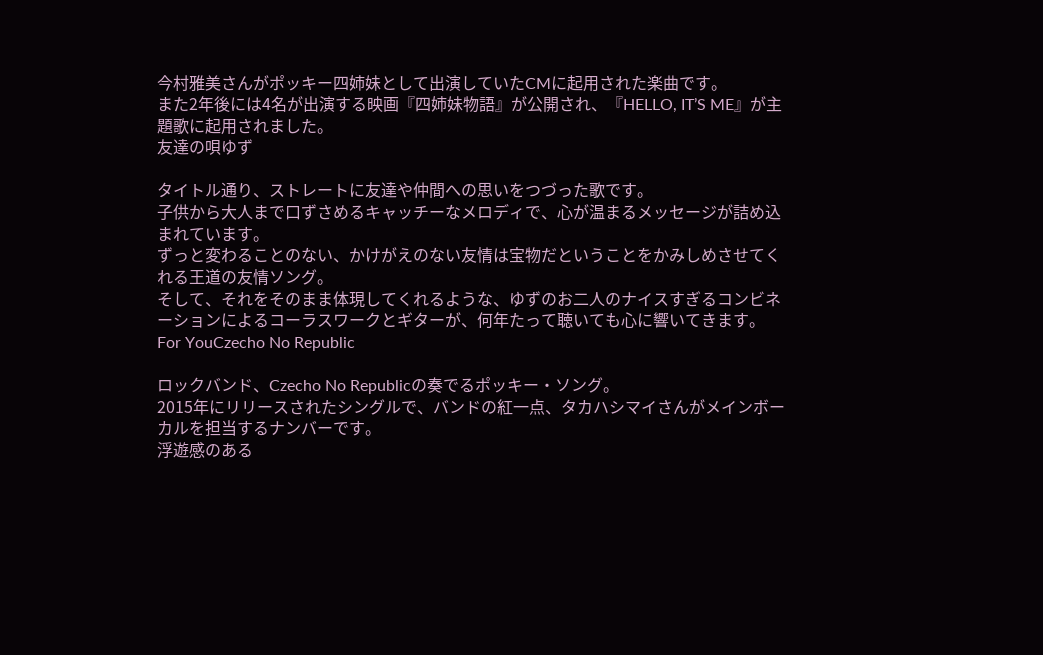今村雅美さんがポッキー四姉妹として出演していたCMに起用された楽曲です。
また2年後には4名が出演する映画『四姉妹物語』が公開され、『HELLO, IT’S ME』が主題歌に起用されました。
友達の唄ゆず

タイトル通り、ストレートに友達や仲間への思いをつづった歌です。
子供から大人まで口ずさめるキャッチーなメロディで、心が温まるメッセージが詰め込まれています。
ずっと変わることのない、かけがえのない友情は宝物だということをかみしめさせてくれる王道の友情ソング。
そして、それをそのまま体現してくれるような、ゆずのお二人のナイスすぎるコンビネーションによるコーラスワークとギターが、何年たって聴いても心に響いてきます。
For YouCzecho No Republic

ロックバンド、Czecho No Republicの奏でるポッキー・ソング。
2015年にリリースされたシングルで、バンドの紅一点、タカハシマイさんがメインボーカルを担当するナンバーです。
浮遊感のある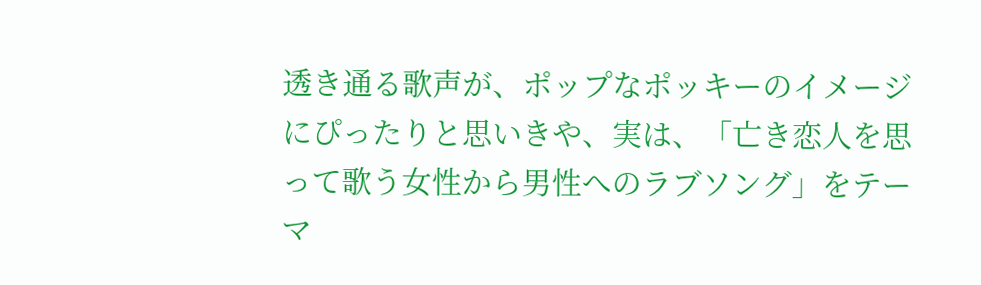透き通る歌声が、ポップなポッキーのイメージにぴったりと思いきや、実は、「亡き恋人を思って歌う女性から男性へのラブソング」をテーマ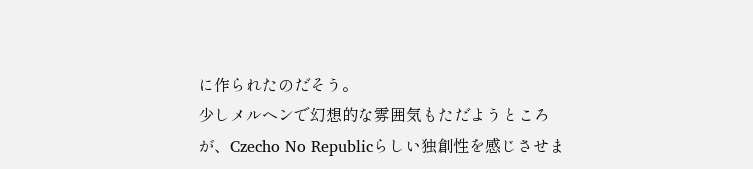に作られたのだそう。
少しメルヘンで幻想的な雰囲気もただようところが、Czecho No Republicらしい独創性を感じさせま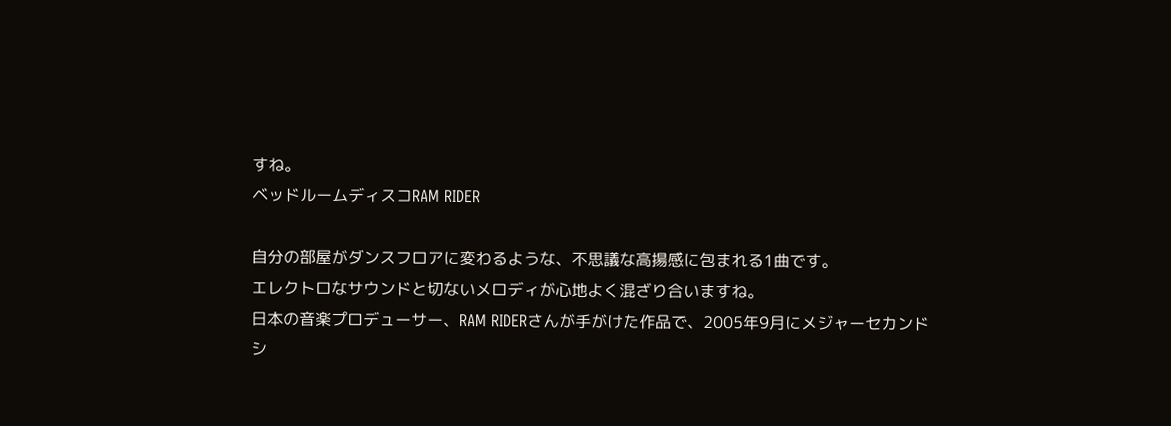すね。
ベッドルームディスコRAM RIDER

自分の部屋がダンスフロアに変わるような、不思議な高揚感に包まれる1曲です。
エレクトロなサウンドと切ないメロディが心地よく混ざり合いますね。
日本の音楽プロデューサー、RAM RIDERさんが手がけた作品で、2005年9月にメジャーセカンドシ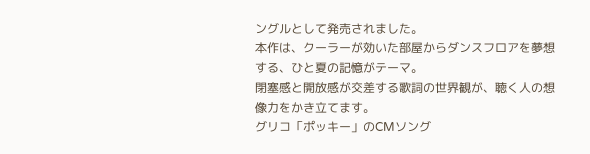ングルとして発売されました。
本作は、クーラーが効いた部屋からダンスフロアを夢想する、ひと夏の記憶がテーマ。
閉塞感と開放感が交差する歌詞の世界観が、聴く人の想像力をかき立てます。
グリコ「ポッキー」のCMソング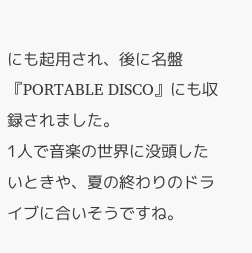にも起用され、後に名盤『PORTABLE DISCO』にも収録されました。
1人で音楽の世界に没頭したいときや、夏の終わりのドライブに合いそうですね。